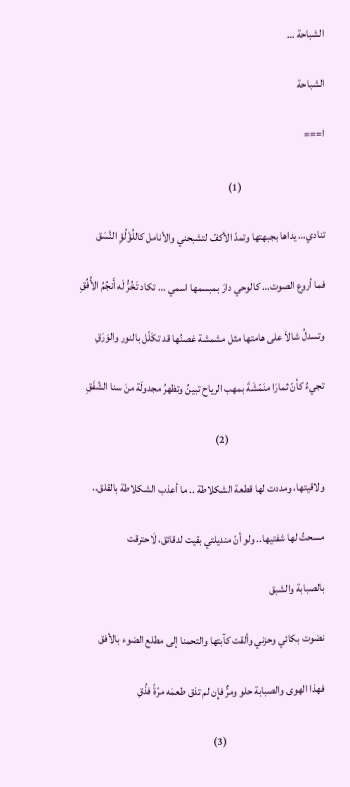الشباحة …

الشباحة

ا===

                                       (1)

تنادي… يداها بجبهتها وتمدّ الأكفّ لتشبحني والأنامل كاللُؤْلُؤِ النَّسَق

فما أروع الصوت… كالوحي دارَ بمبسمها اسمي … تكاد تَخُرُّ لَه أَنجُمُ الأُفُقِ

وتسدلُ شالاَ على هامتها مثل مشمشة غصنُها قد تكَلّل بالنور والوَرَقِ

تجيءُ كأنّ ثمارَا منَمّشَةَ بمهب الرياح تبينُ وتظهرُ مجدولَة منَ سنا الشّفَقِ

                                             (2)

ولاقيتها، ومددت لها قطعة الشكلاطة .. ما أعذب الشكلاطة بالقلق..

مسحتُ لها شفتيها.. ولو أنّ منديلتي بقيت لدقائق، لَاحترقت

بالصبابة والشبق

نضوت بكائي وحزني وألقت كآبتها والتحمنا إلى مطلع الضوء بالأفق

فهذا الهوى والصبابة حلو ومرٌّ فإِن لم تذق طعمَه مرّةً فذُقِ

                                              (3)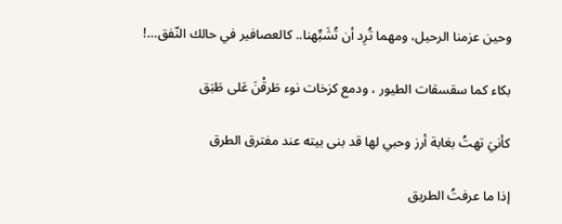وحين عزمنا الرحيل، ومهما تُرِد أن تُشَبِّهنا.. كالعصافير في حالك النّفق…!

بكاء كما سقسقات الطيور ، ودمع كزخات نوء طَرقْنَ عَلى طَبَق

كأنيَ تهتُ بغابة أرز وحبي لها قد بنى بيته عند مفترق الطرق

إذا ما عرفتُ الطريق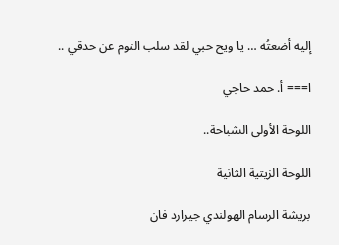إليه أضعتُه … يا ويح حبي لقد سلب النوم عن حدقي ..

ا=== أ. حمد حاجي

اللوحة الأولى الشباحة..

اللوحة الزيتية الثانية

بريشة الرسام الهولندي جيرارد فان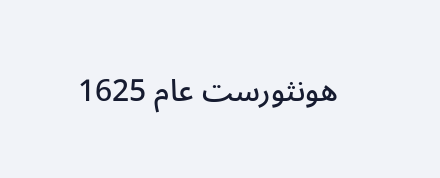هونثورست عام 1625